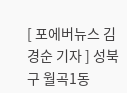[ 포에버뉴스 김경순 기자 ] 성북구 월곡1동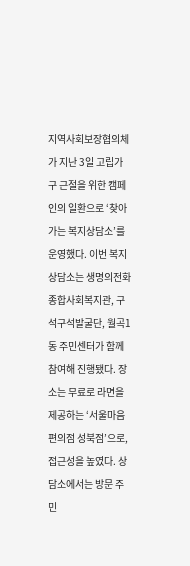지역사회보장협의체가 지난 3일 고립가구 근절을 위한 캠페인의 일환으로 ‘찾아가는 복지상담소’를 운영했다. 이번 복지상담소는 생명의전화종합사회복지관, 구석구석발굴단, 월곡1동 주민센터가 함께 참여해 진행됐다. 장소는 무료로 라면을 제공하는 ‘서울마음편의점 성북점’으로, 접근성을 높였다. 상담소에서는 방문 주민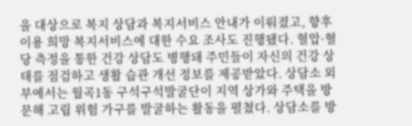을 대상으로 복지 상담과 복지서비스 안내가 이뤄졌고, 향후 이용 희망 복지서비스에 대한 수요 조사도 진행됐다. 혈압·혈당 측정을 통한 건강 상담도 병행돼 주민들이 자신의 건강 상태를 점검하고 생활 습관 개선 정보를 제공받았다. 상담소 외부에서는 월곡1동 구석구석발굴단이 지역 상가와 주택을 방문해 고립 위험 가구를 발굴하는 활동을 펼쳤다. 상담소를 방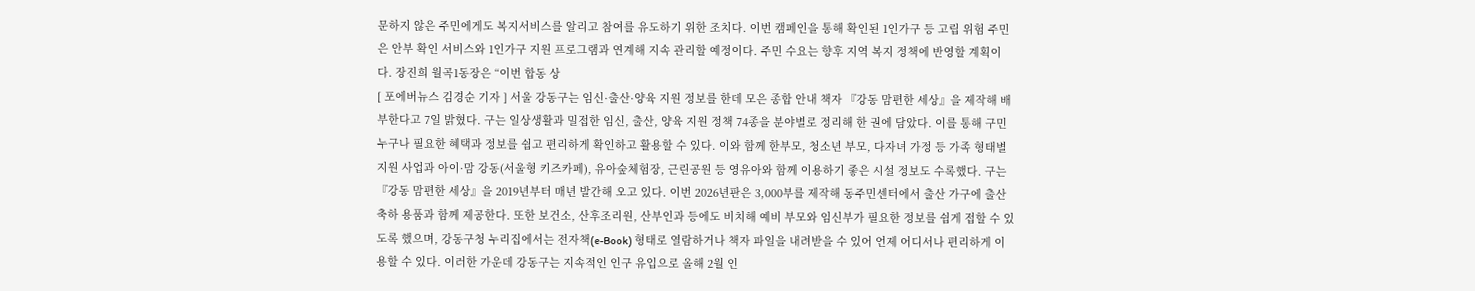문하지 않은 주민에게도 복지서비스를 알리고 참여를 유도하기 위한 조치다. 이번 캠페인을 통해 확인된 1인가구 등 고립 위험 주민은 안부 확인 서비스와 1인가구 지원 프로그램과 연계해 지속 관리할 예정이다. 주민 수요는 향후 지역 복지 정책에 반영할 계획이다. 장진희 월곡1동장은 “이번 합동 상
[ 포에버뉴스 김경순 기자 ] 서울 강동구는 임신·출산·양육 지원 정보를 한데 모은 종합 안내 책자 『강동 맘편한 세상』을 제작해 배부한다고 7일 밝혔다. 구는 일상생활과 밀접한 임신, 출산, 양육 지원 정책 74종을 분야별로 정리해 한 권에 담았다. 이를 통해 구민 누구나 필요한 혜택과 정보를 쉽고 편리하게 확인하고 활용할 수 있다. 이와 함께 한부모, 청소년 부모, 다자녀 가정 등 가족 형태별 지원 사업과 아이·맘 강동(서울형 키즈카페), 유아숲체험장, 근린공원 등 영유아와 함께 이용하기 좋은 시설 정보도 수록했다. 구는 『강동 맘편한 세상』을 2019년부터 매년 발간해 오고 있다. 이번 2026년판은 3,000부를 제작해 동주민센터에서 출산 가구에 출산 축하 용품과 함께 제공한다. 또한 보건소, 산후조리원, 산부인과 등에도 비치해 예비 부모와 임신부가 필요한 정보를 쉽게 접할 수 있도록 했으며, 강동구청 누리집에서는 전자책(e-Book) 형태로 열람하거나 책자 파일을 내려받을 수 있어 언제 어디서나 편리하게 이용할 수 있다. 이러한 가운데 강동구는 지속적인 인구 유입으로 올해 2월 인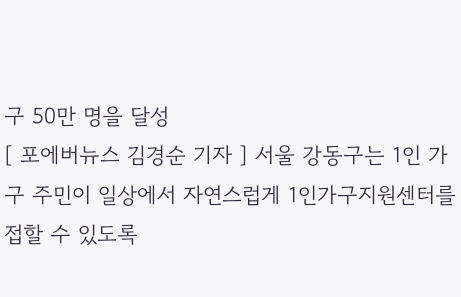구 50만 명을 달성
[ 포에버뉴스 김경순 기자 ] 서울 강동구는 1인 가구 주민이 일상에서 자연스럽게 1인가구지원센터를 접할 수 있도록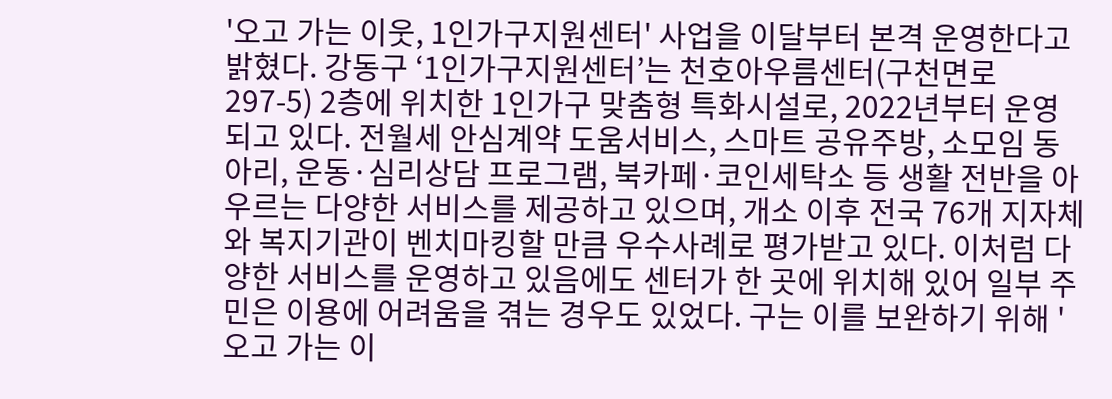'오고 가는 이웃, 1인가구지원센터' 사업을 이달부터 본격 운영한다고 밝혔다. 강동구 ‘1인가구지원센터’는 천호아우름센터(구천면로 297-5) 2층에 위치한 1인가구 맞춤형 특화시설로, 2022년부터 운영되고 있다. 전월세 안심계약 도움서비스, 스마트 공유주방, 소모임 동아리, 운동·심리상담 프로그램, 북카페·코인세탁소 등 생활 전반을 아우르는 다양한 서비스를 제공하고 있으며, 개소 이후 전국 76개 지자체와 복지기관이 벤치마킹할 만큼 우수사례로 평가받고 있다. 이처럼 다양한 서비스를 운영하고 있음에도 센터가 한 곳에 위치해 있어 일부 주민은 이용에 어려움을 겪는 경우도 있었다. 구는 이를 보완하기 위해 '오고 가는 이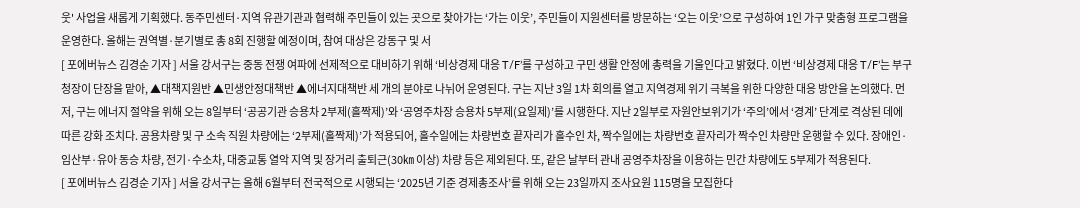웃' 사업을 새롭게 기획했다. 동주민센터·지역 유관기관과 협력해 주민들이 있는 곳으로 찾아가는 ‘가는 이웃’, 주민들이 지원센터를 방문하는 ‘오는 이웃’으로 구성하여 1인 가구 맞춤형 프로그램을 운영한다. 올해는 권역별·분기별로 총 8회 진행할 예정이며, 참여 대상은 강동구 및 서
[ 포에버뉴스 김경순 기자 ] 서울 강서구는 중동 전쟁 여파에 선제적으로 대비하기 위해 ‘비상경제 대응 T/F’를 구성하고 구민 생활 안정에 총력을 기울인다고 밝혔다. 이번 ‘비상경제 대응 T/F’는 부구청장이 단장을 맡아, ▲대책지원반 ▲민생안정대책반 ▲에너지대책반 세 개의 분야로 나뉘어 운영된다. 구는 지난 3일 1차 회의를 열고 지역경제 위기 극복을 위한 다양한 대응 방안을 논의했다. 먼저, 구는 에너지 절약을 위해 오는 8일부터 ‘공공기관 승용차 2부제(홀짝제)’와 ‘공영주차장 승용차 5부제(요일제)’를 시행한다. 지난 2일부로 자원안보위기가 ‘주의’에서 ‘경계’ 단계로 격상된 데에 따른 강화 조치다. 공용차량 및 구 소속 직원 차량에는 ‘2부제(홀짝제)’가 적용되어, 홀수일에는 차량번호 끝자리가 홀수인 차, 짝수일에는 차량번호 끝자리가 짝수인 차량만 운행할 수 있다. 장애인·임산부·유아 동승 차량, 전기·수소차, 대중교통 열악 지역 및 장거리 출퇴근(30㎞ 이상) 차량 등은 제외된다. 또, 같은 날부터 관내 공영주차장을 이용하는 민간 차량에도 5부제가 적용된다.
[ 포에버뉴스 김경순 기자 ] 서울 강서구는 올해 6월부터 전국적으로 시행되는 ‘2025년 기준 경제총조사’를 위해 오는 23일까지 조사요원 115명을 모집한다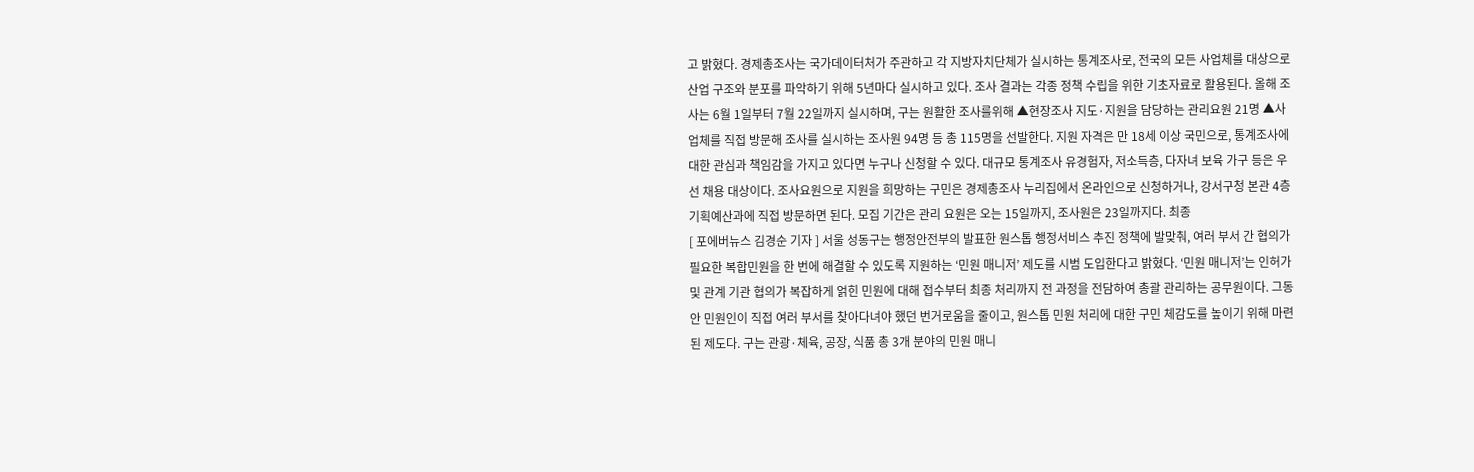고 밝혔다. 경제총조사는 국가데이터처가 주관하고 각 지방자치단체가 실시하는 통계조사로, 전국의 모든 사업체를 대상으로 산업 구조와 분포를 파악하기 위해 5년마다 실시하고 있다. 조사 결과는 각종 정책 수립을 위한 기초자료로 활용된다. 올해 조사는 6월 1일부터 7월 22일까지 실시하며, 구는 원활한 조사를위해 ▲현장조사 지도·지원을 담당하는 관리요원 21명 ▲사업체를 직접 방문해 조사를 실시하는 조사원 94명 등 총 115명을 선발한다. 지원 자격은 만 18세 이상 국민으로, 통계조사에 대한 관심과 책임감을 가지고 있다면 누구나 신청할 수 있다. 대규모 통계조사 유경험자, 저소득층, 다자녀 보육 가구 등은 우선 채용 대상이다. 조사요원으로 지원을 희망하는 구민은 경제총조사 누리집에서 온라인으로 신청하거나, 강서구청 본관 4층 기획예산과에 직접 방문하면 된다. 모집 기간은 관리 요원은 오는 15일까지, 조사원은 23일까지다. 최종
[ 포에버뉴스 김경순 기자 ] 서울 성동구는 행정안전부의 발표한 원스톱 행정서비스 추진 정책에 발맞춰, 여러 부서 간 협의가 필요한 복합민원을 한 번에 해결할 수 있도록 지원하는 ‘민원 매니저’ 제도를 시범 도입한다고 밝혔다. ‘민원 매니저’는 인허가 및 관계 기관 협의가 복잡하게 얽힌 민원에 대해 접수부터 최종 처리까지 전 과정을 전담하여 총괄 관리하는 공무원이다. 그동안 민원인이 직접 여러 부서를 찾아다녀야 했던 번거로움을 줄이고, 원스톱 민원 처리에 대한 구민 체감도를 높이기 위해 마련된 제도다. 구는 관광·체육, 공장, 식품 총 3개 분야의 민원 매니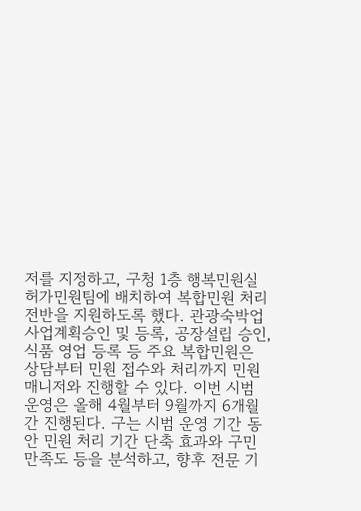저를 지정하고, 구청 1층 행복민원실 허가민원팀에 배치하여 복합민원 처리 전반을 지원하도록 했다. 관광숙박업 사업계획승인 및 등록, 공장설립 승인, 식품 영업 등록 등 주요 복합민원은 상담부터 민원 접수와 처리까지 민원 매니저와 진행할 수 있다. 이번 시범 운영은 올해 4월부터 9월까지 6개월간 진행된다. 구는 시범 운영 기간 동안 민원 처리 기간 단축 효과와 구민 만족도 등을 분석하고, 향후 전문 기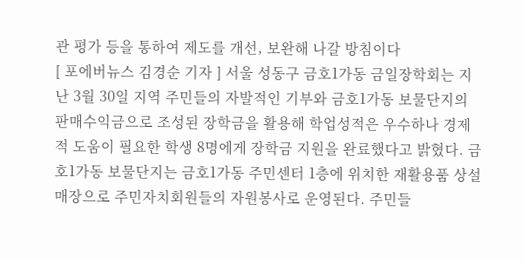관 평가 등을 통하여 제도를 개선, 보완해 나갈 방침이다
[ 포에버뉴스 김경순 기자 ] 서울 성동구 금호1가동 금일장학회는 지난 3월 30일 지역 주민들의 자발적인 기부와 금호1가동 보물단지의 판매수익금으로 조성된 장학금을 활용해 학업성적은 우수하나 경제적 도움이 필요한 학생 8명에게 장학금 지원을 완료했다고 밝혔다. 금호1가동 보물단지는 금호1가동 주민센터 1층에 위치한 재활용품 상설매장으로 주민자치회원들의 자원봉사로 운영된다. 주민들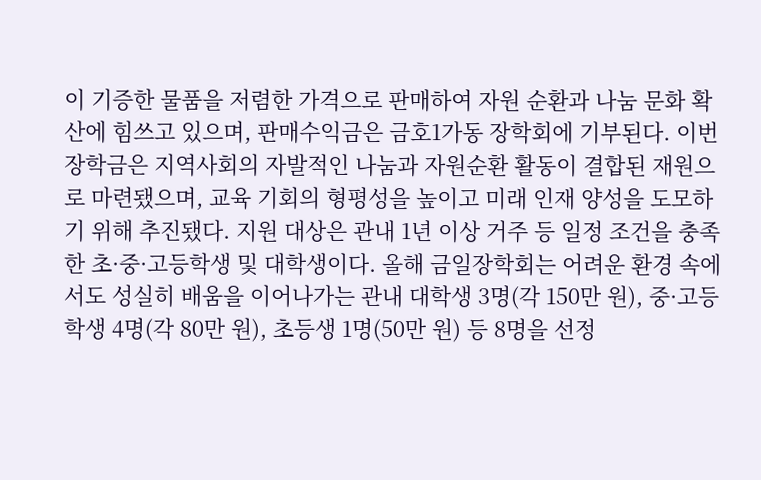이 기증한 물품을 저렴한 가격으로 판매하여 자원 순환과 나눔 문화 확산에 힘쓰고 있으며, 판매수익금은 금호1가동 장학회에 기부된다. 이번 장학금은 지역사회의 자발적인 나눔과 자원순환 활동이 결합된 재원으로 마련됐으며, 교육 기회의 형평성을 높이고 미래 인재 양성을 도모하기 위해 추진됐다. 지원 대상은 관내 1년 이상 거주 등 일정 조건을 충족한 초·중·고등학생 및 대학생이다. 올해 금일장학회는 어려운 환경 속에서도 성실히 배움을 이어나가는 관내 대학생 3명(각 150만 원), 중·고등학생 4명(각 80만 원), 초등생 1명(50만 원) 등 8명을 선정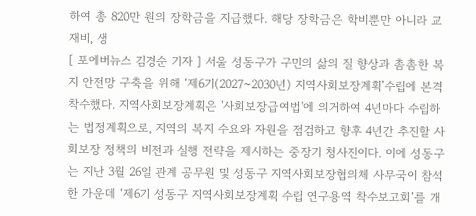하여 총 820만 원의 장학금을 지급했다. 해당 장학금은 학비뿐만 아니라 교재비, 생
[ 포에버뉴스 김경순 기자 ] 서울 성동구가 구민의 삶의 질 향상과 촘촘한 복지 안전망 구축을 위해 ‘제6기(2027~2030년) 지역사회보장계획’수립에 본격 착수했다. 지역사회보장계획은 '사회보장급여법'에 의거하여 4년마다 수립하는 법정계획으로, 지역의 복지 수요와 자원을 점검하고 향후 4년간 추진할 사회보장 정책의 비전과 실행 전략을 제시하는 중장기 청사진이다. 이에 성동구는 지난 3월 26일 관계 공무원 및 성동구 지역사회보장협의체 사무국이 참석한 가운데 ‘제6기 성동구 지역사회보장계획 수립 연구용역 착수보고회’를 개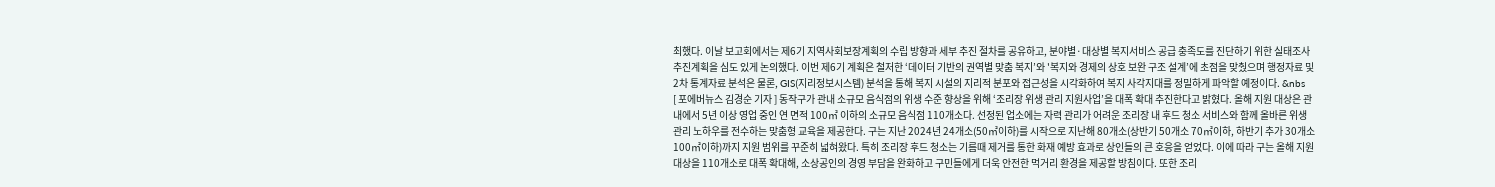최했다. 이날 보고회에서는 제6기 지역사회보장계획의 수립 방향과 세부 추진 절차를 공유하고, 분야별·대상별 복지서비스 공급 충족도를 진단하기 위한 실태조사 추진계획을 심도 있게 논의했다. 이번 제6기 계획은 철저한 ‘데이터 기반의 권역별 맞춤 복지’와 '복지와 경제의 상호 보완 구조 설계’에 초점을 맞췄으며 행정자료 및 2차 통계자료 분석은 물론, GIS(지리정보시스템) 분석을 통해 복지 시설의 지리적 분포와 접근성을 시각화하여 복지 사각지대를 정밀하게 파악할 예정이다. &nbs
[ 포에버뉴스 김경순 기자 ] 동작구가 관내 소규모 음식점의 위생 수준 향상을 위해 ‘조리장 위생 관리 지원사업’을 대폭 확대 추진한다고 밝혔다. 올해 지원 대상은 관내에서 5년 이상 영업 중인 연 면적 100㎡ 이하의 소규모 음식점 110개소다. 선정된 업소에는 자력 관리가 어려운 조리장 내 후드 청소 서비스와 함께 올바른 위생 관리 노하우를 전수하는 맞춤형 교육을 제공한다. 구는 지난 2024년 24개소(50㎡이하)를 시작으로 지난해 80개소(상반기 50개소 70㎡이하, 하반기 추가 30개소 100㎡이하)까지 지원 범위를 꾸준히 넓혀왔다. 특히 조리장 후드 청소는 기름때 제거를 통한 화재 예방 효과로 상인들의 큰 호응을 얻었다. 이에 따라 구는 올해 지원 대상을 110개소로 대폭 확대해, 소상공인의 경영 부담을 완화하고 구민들에게 더욱 안전한 먹거리 환경을 제공할 방침이다. 또한 조리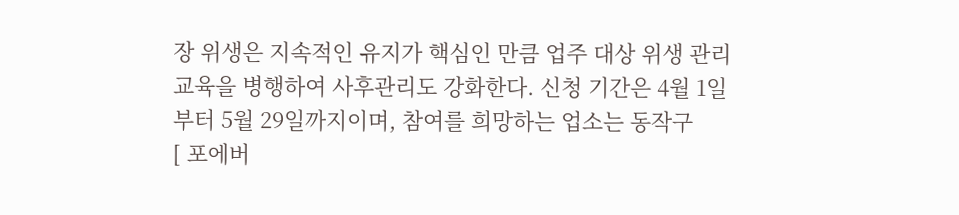장 위생은 지속적인 유지가 핵심인 만큼 업주 대상 위생 관리 교육을 병행하여 사후관리도 강화한다. 신청 기간은 4월 1일부터 5월 29일까지이며, 참여를 희망하는 업소는 동작구
[ 포에버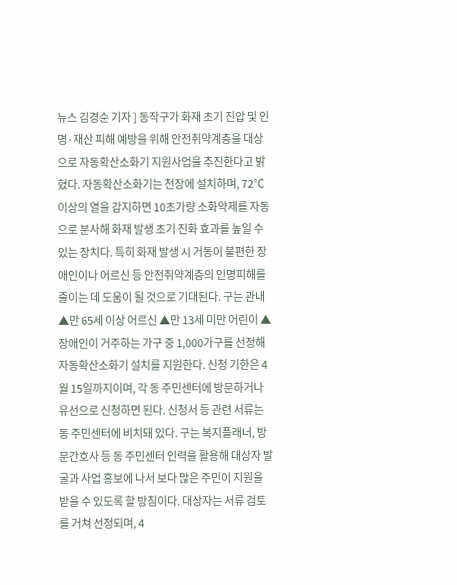뉴스 김경순 기자 ] 동작구가 화재 초기 진압 및 인명·재산 피해 예방을 위해 안전취약계층을 대상으로 자동확산소화기 지원사업을 추진한다고 밝혔다. 자동확산소화기는 천장에 설치하며, 72℃ 이상의 열을 감지하면 10초가량 소화약제를 자동으로 분사해 화재 발생 초기 진화 효과를 높일 수 있는 장치다. 특히 화재 발생 시 거동이 불편한 장애인이나 어르신 등 안전취약계층의 인명피해를 줄이는 데 도움이 될 것으로 기대된다. 구는 관내 ▲만 65세 이상 어르신 ▲만 13세 미만 어린이 ▲장애인이 거주하는 가구 중 1,000가구를 선정해 자동확산소화기 설치를 지원한다. 신청 기한은 4월 15일까지이며, 각 동 주민센터에 방문하거나 유선으로 신청하면 된다. 신청서 등 관련 서류는 동 주민센터에 비치돼 있다. 구는 복지플래너, 방문간호사 등 동 주민센터 인력을 활용해 대상자 발굴과 사업 홍보에 나서 보다 많은 주민이 지원을 받을 수 있도록 할 방침이다. 대상자는 서류 검토를 거쳐 선정되며, 4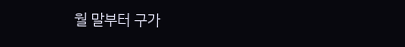월 말부터 구가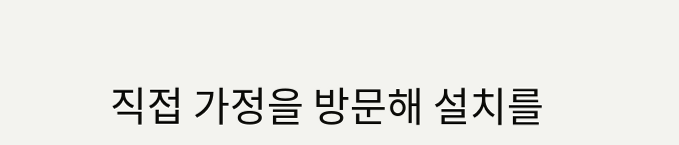직접 가정을 방문해 설치를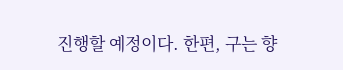진행할 예정이다. 한편, 구는 향